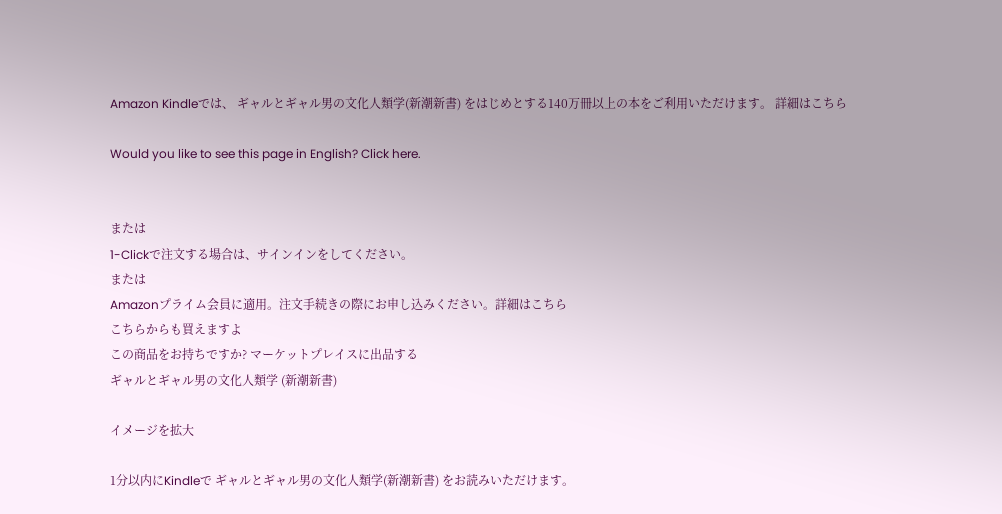Amazon Kindleでは、 ギャルとギャル男の文化人類学(新潮新書) をはじめとする140万冊以上の本をご利用いただけます。 詳細はこちら

Would you like to see this page in English? Click here.


または
1-Clickで注文する場合は、サインインをしてください。
または
Amazonプライム会員に適用。注文手続きの際にお申し込みください。詳細はこちら
こちらからも買えますよ
この商品をお持ちですか? マーケットプレイスに出品する
ギャルとギャル男の文化人類学 (新潮新書)

イメージを拡大

1分以内にKindleで ギャルとギャル男の文化人類学(新潮新書) をお読みいただけます。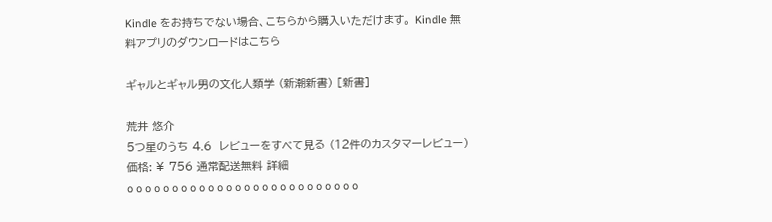Kindle をお持ちでない場合、こちらから購入いただけます。 Kindle 無料アプリのダウンロードはこちら

ギャルとギャル男の文化人類学 (新潮新書) [新書]

荒井 悠介
5つ星のうち 4.6  レビューをすべて見る (12件のカスタマーレビュー)
価格: ¥ 756 通常配送無料 詳細
o o o o o o o o o o o o o o o o o o o o o o o o o o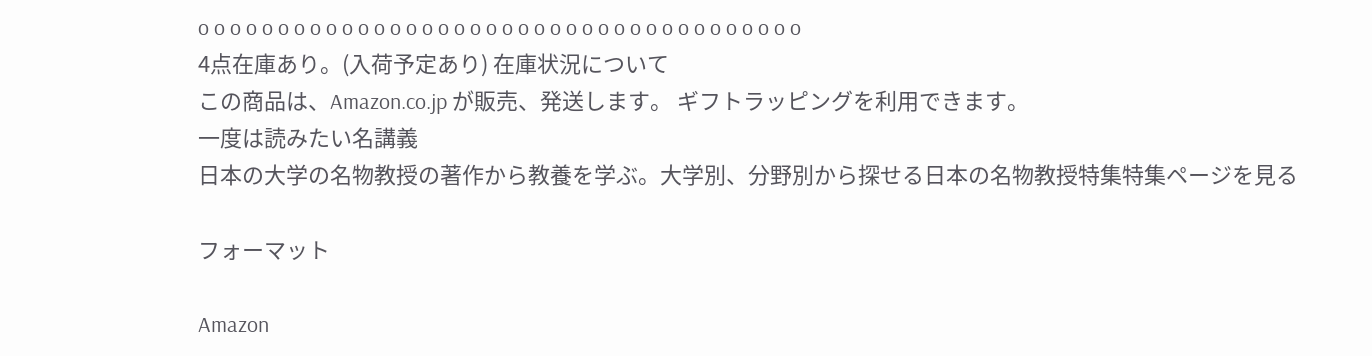o o o o o o o o o o o o o o o o o o o o o o o o o o o o o o o o o o o o o o
4点在庫あり。(入荷予定あり) 在庫状況について
この商品は、Amazon.co.jp が販売、発送します。 ギフトラッピングを利用できます。
一度は読みたい名講義
日本の大学の名物教授の著作から教養を学ぶ。大学別、分野別から探せる日本の名物教授特集特集ページを見る

フォーマット

Amazon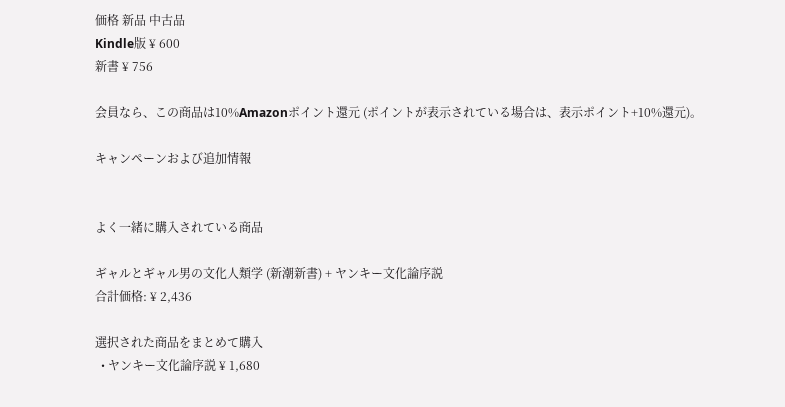価格 新品 中古品
Kindle版 ¥ 600
新書 ¥ 756

会員なら、この商品は10%Amazonポイント還元 (ポイントが表示されている場合は、表示ポイント+10%還元)。

キャンペーンおよび追加情報


よく一緒に購入されている商品

ギャルとギャル男の文化人類学 (新潮新書) + ヤンキー文化論序説
合計価格: ¥ 2,436

選択された商品をまとめて購入
  • ヤンキー文化論序説 ¥ 1,680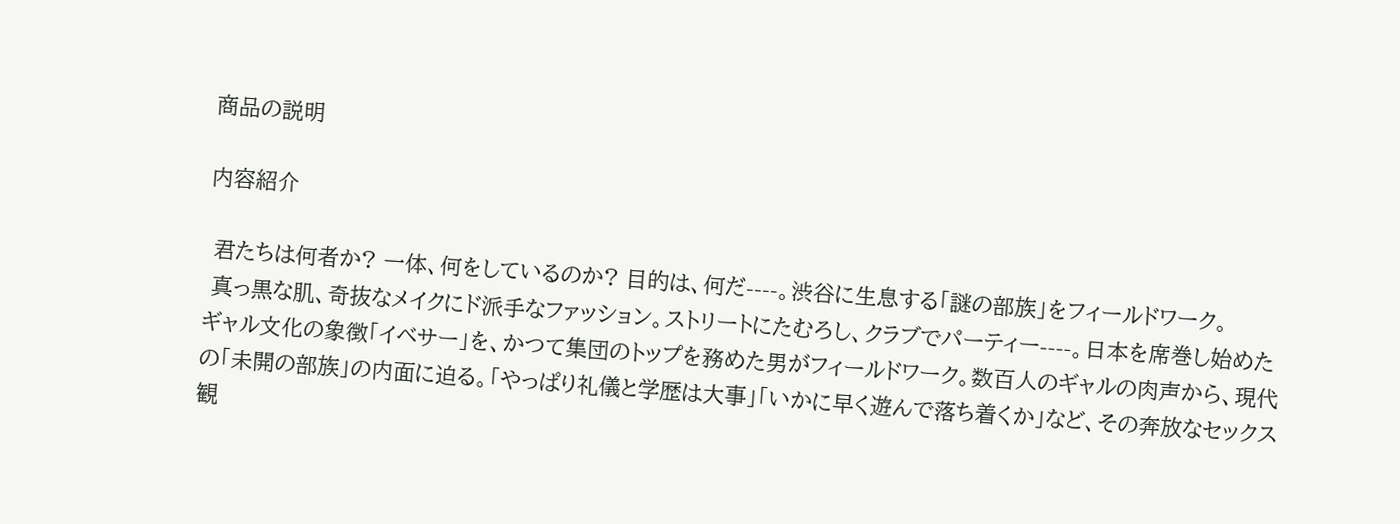商品の説明

内容紹介

 君たちは何者か? 一体、何をしているのか? 目的は、何だ----。渋谷に生息する「謎の部族」をフィールドワーク。
 真っ黒な肌、奇抜なメイクにド派手なファッション。ストリートにたむろし、クラブでパーティー----。日本を席巻し始めたギャル文化の象徴「イベサー」を、かつて集団のトップを務めた男がフィールドワーク。数百人のギャルの肉声から、現代の「未開の部族」の内面に迫る。「やっぱり礼儀と学歴は大事」「いかに早く遊んで落ち着くか」など、その奔放なセックス観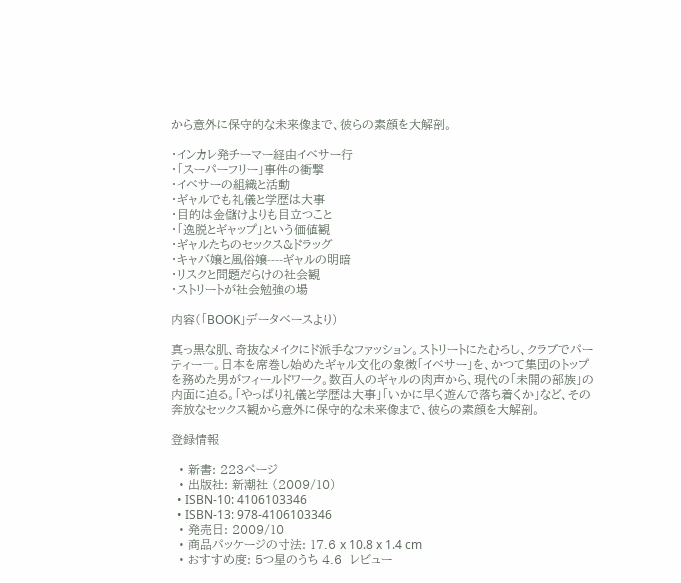から意外に保守的な未来像まで、彼らの素顔を大解剖。

・インカレ発チーマー経由イベサー行
・「スーパーフリー」事件の衝撃
・イベサーの組織と活動
・ギャルでも礼儀と学歴は大事
・目的は金儲けよりも目立つこと
・「逸脱とギャップ」という価値観
・ギャルたちのセックス&ドラッグ
・キャバ嬢と風俗嬢----ギャルの明暗
・リスクと問題だらけの社会観
・ストリートが社会勉強の場

内容(「BOOK」データベースより)

真っ黒な肌、奇抜なメイクにド派手なファッション。ストリートにたむろし、クラブでパーティー―。日本を席巻し始めたギャル文化の象徴「イベサー」を、かつて集団のトップを務めた男がフィールドワーク。数百人のギャルの肉声から、現代の「未開の部族」の内面に迫る。「やっぱり礼儀と学歴は大事」「いかに早く遊んで落ち着くか」など、その奔放なセックス観から意外に保守的な未来像まで、彼らの素顔を大解剖。

登録情報

  • 新書: 223ページ
  • 出版社: 新潮社 (2009/10)
  • ISBN-10: 4106103346
  • ISBN-13: 978-4106103346
  • 発売日: 2009/10
  • 商品パッケージの寸法: 17.6 x 10.8 x 1.4 cm
  • おすすめ度: 5つ星のうち 4.6  レビュー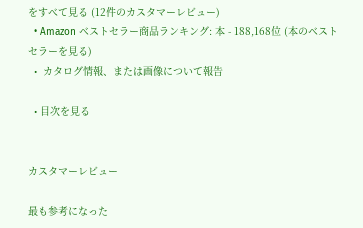をすべて見る (12件のカスタマーレビュー)
  • Amazon ベストセラー商品ランキング: 本 - 188,168位 (本のベストセラーを見る)
  •  カタログ情報、または画像について報告

  • 目次を見る


カスタマーレビュー

最も参考になった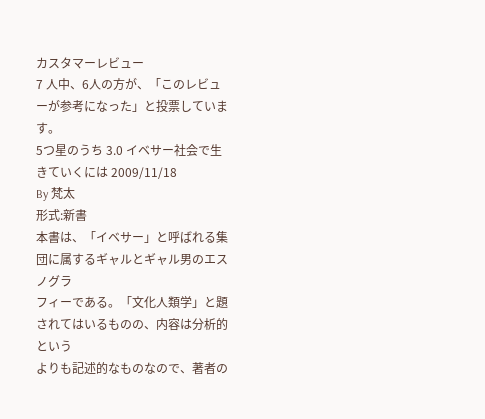カスタマーレビュー
7 人中、6人の方が、「このレビューが参考になった」と投票しています。
5つ星のうち 3.0 イベサー社会で生きていくには 2009/11/18
By 梵太
形式:新書
本書は、「イベサー」と呼ばれる集団に属するギャルとギャル男のエスノグラ
フィーである。「文化人類学」と題されてはいるものの、内容は分析的という
よりも記述的なものなので、著者の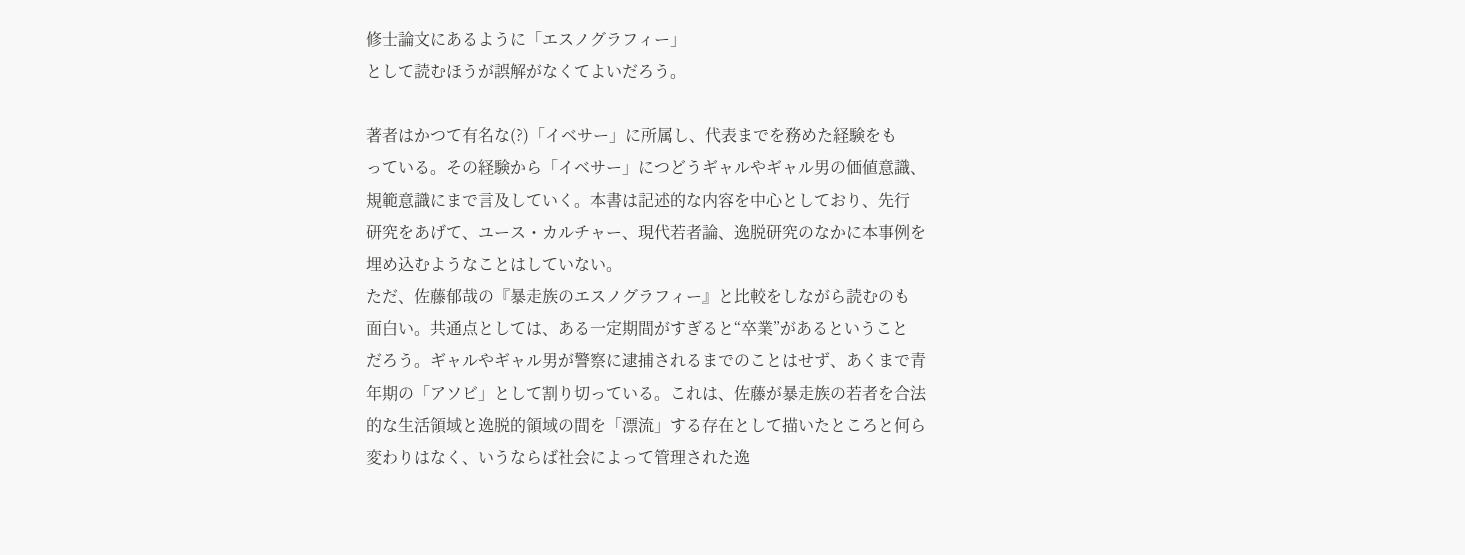修士論文にあるように「エスノグラフィー」
として読むほうが誤解がなくてよいだろう。

著者はかつて有名な(?)「イベサー」に所属し、代表までを務めた経験をも
っている。その経験から「イベサー」につどうギャルやギャル男の価値意識、
規範意識にまで言及していく。本書は記述的な内容を中心としており、先行
研究をあげて、ユース・カルチャー、現代若者論、逸脱研究のなかに本事例を
埋め込むようなことはしていない。
ただ、佐藤郁哉の『暴走族のエスノグラフィー』と比較をしながら読むのも
面白い。共通点としては、ある一定期間がすぎると“卒業”があるということ
だろう。ギャルやギャル男が警察に逮捕されるまでのことはせず、あくまで青
年期の「アソビ」として割り切っている。これは、佐藤が暴走族の若者を合法
的な生活領域と逸脱的領域の間を「漂流」する存在として描いたところと何ら
変わりはなく、いうならば社会によって管理された逸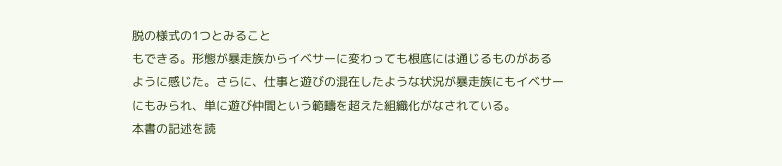脱の様式の1つとみること
もできる。形態が暴走族からイベサーに変わっても根底には通じるものがある
ように感じた。さらに、仕事と遊びの混在したような状況が暴走族にもイベサー
にもみられ、単に遊び仲間という範疇を超えた組織化がなされている。
本書の記述を読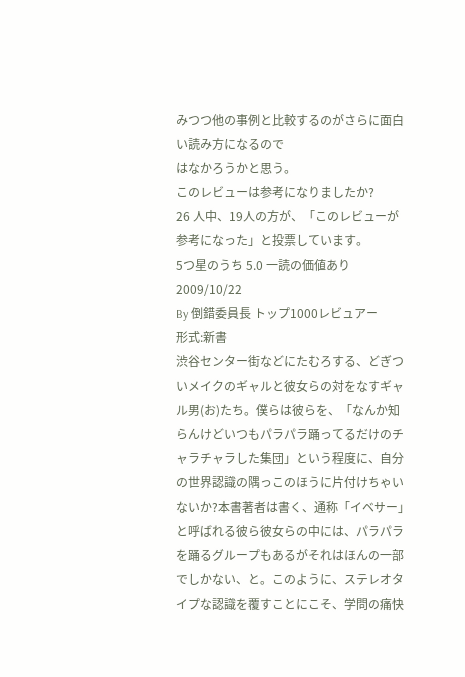みつつ他の事例と比較するのがさらに面白い読み方になるので
はなかろうかと思う。
このレビューは参考になりましたか?
26 人中、19人の方が、「このレビューが参考になった」と投票しています。
5つ星のうち 5.0 一読の価値あり 2009/10/22
By 倒錯委員長 トップ1000レビュアー
形式:新書
渋谷センター街などにたむろする、どぎついメイクのギャルと彼女らの対をなすギャル男(お)たち。僕らは彼らを、「なんか知らんけどいつもパラパラ踊ってるだけのチャラチャラした集団」という程度に、自分の世界認識の隅っこのほうに片付けちゃいないか?本書著者は書く、通称「イベサー」と呼ばれる彼ら彼女らの中には、パラパラを踊るグループもあるがそれはほんの一部でしかない、と。このように、ステレオタイプな認識を覆すことにこそ、学問の痛快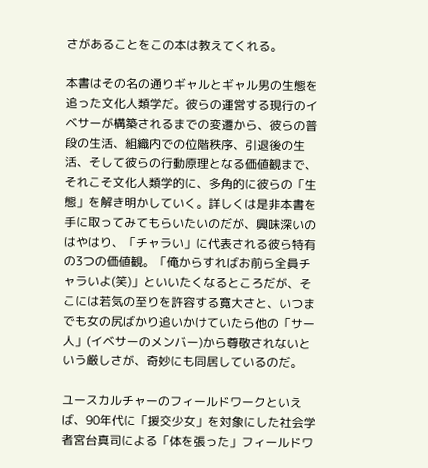さがあることをこの本は教えてくれる。

本書はその名の通りギャルとギャル男の生態を追った文化人類学だ。彼らの運営する現行のイベサーが構築されるまでの変遷から、彼らの普段の生活、組織内での位階秩序、引退後の生活、そして彼らの行動原理となる価値観まで、それこそ文化人類学的に、多角的に彼らの「生態」を解き明かしていく。詳しくは是非本書を手に取ってみてもらいたいのだが、興味深いのはやはり、「チャラい」に代表される彼ら特有の3つの価値観。「俺からすればお前ら全員チャラいよ(笑)」といいたくなるところだが、そこには若気の至りを許容する寛大さと、いつまでも女の尻ばかり追いかけていたら他の「サー人」(イベサーのメンバー)から尊敬されないという厳しさが、奇妙にも同居しているのだ。

ユースカルチャーのフィールドワークといえば、90年代に「援交少女」を対象にした社会学者宮台真司による「体を張った」フィールドワ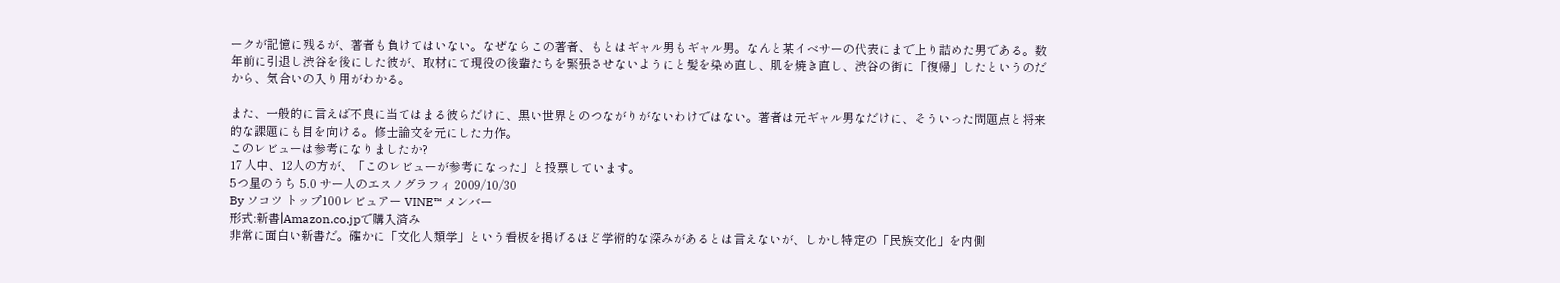ークが記憶に残るが、著者も負けてはいない。なぜならこの著者、もとはギャル男もギャル男。なんと某イベサーの代表にまで上り詰めた男である。数年前に引退し渋谷を後にした彼が、取材にて現役の後輩たちを緊張させないようにと髪を染め直し、肌を焼き直し、渋谷の街に「復帰」したというのだから、気合いの入り用がわかる。

また、一般的に言えば不良に当てはまる彼らだけに、黒い世界とのつながりがないわけではない。著者は元ギャル男なだけに、そういった問題点と将来的な課題にも目を向ける。修士論文を元にした力作。
このレビューは参考になりましたか?
17 人中、12人の方が、「このレビューが参考になった」と投票しています。
5つ星のうち 5.0 サー人のエスノグラフィ 2009/10/30
By ソコツ トップ100レビュアー VINE™ メンバー
形式:新書|Amazon.co.jpで購入済み
非常に面白い新書だ。確かに「文化人類学」という看板を掲げるほど学術的な深みがあるとは言えないが、しかし特定の「民族文化」を内側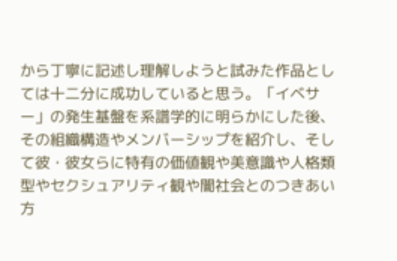から丁寧に記述し理解しようと試みた作品としては十二分に成功していると思う。「イベサー」の発生基盤を系譜学的に明らかにした後、その組織構造やメンバーシップを紹介し、そして彼・彼女らに特有の価値観や美意識や人格類型やセクシュアリティ観や闇社会とのつきあい方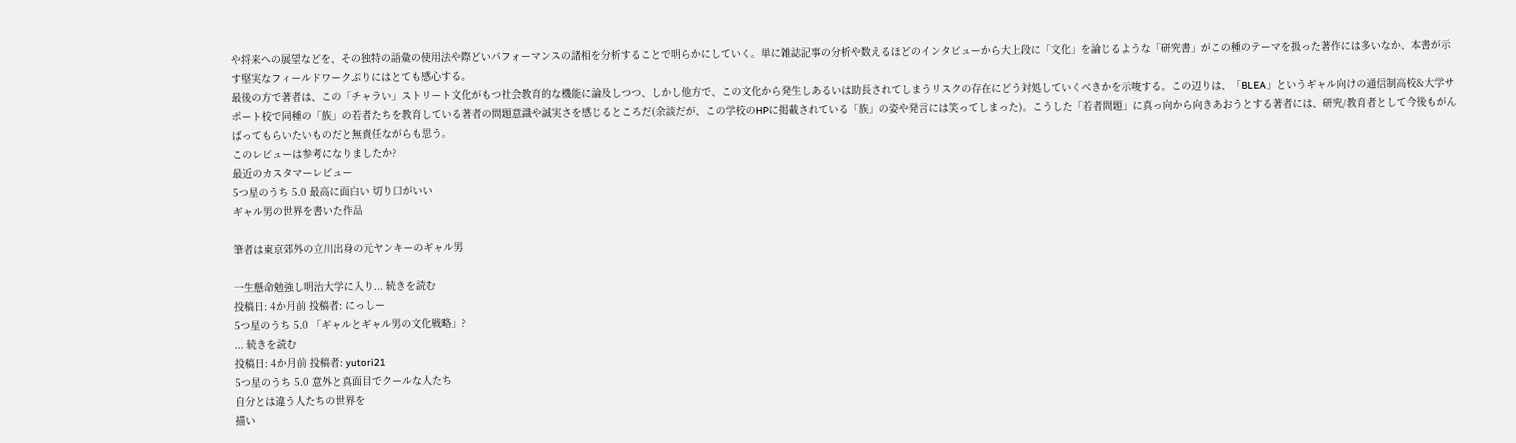や将来への展望などを、その独特の語彙の使用法や際どいパフォーマンスの諸相を分析することで明らかにしていく。単に雑誌記事の分析や数えるほどのインタビューから大上段に「文化」を論じるような「研究書」がこの種のテーマを扱った著作には多いなか、本書が示す堅実なフィールドワークぶりにはとても感心する。
最後の方で著者は、この「チャラい」ストリート文化がもつ社会教育的な機能に論及しつつ、しかし他方で、この文化から発生しあるいは助長されてしまうリスクの存在にどう対処していくべきかを示唆する。この辺りは、「BLEA」というギャル向けの通信制高校&大学サポート校で同種の「族」の若者たちを教育している著者の問題意識や誠実さを感じるところだ(余談だが、この学校のHPに掲載されている「族」の姿や発言には笑ってしまった)。こうした「若者問題」に真っ向から向きあおうとする著者には、研究/教育者として今後もがんばってもらいたいものだと無責任ながらも思う。
このレビューは参考になりましたか?
最近のカスタマーレビュー
5つ星のうち 5.0 最高に面白い 切り口がいい
ギャル男の世界を書いた作品

筆者は東京郊外の立川出身の元ヤンキーのギャル男

一生懸命勉強し明治大学に入り... 続きを読む
投稿日: 4か月前 投稿者: にっしー
5つ星のうち 5.0 「ギャルとギャル男の文化戦略」?
... 続きを読む
投稿日: 4か月前 投稿者: yutori21
5つ星のうち 5.0 意外と真面目でクールな人たち
自分とは違う人たちの世界を
描い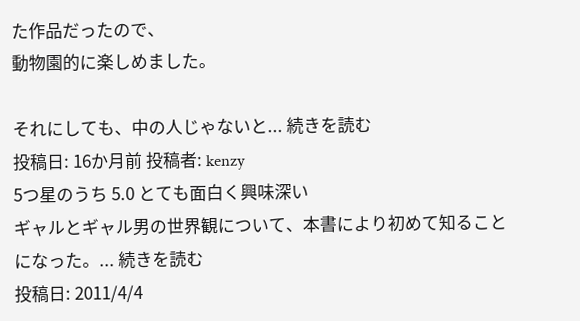た作品だったので、
動物園的に楽しめました。

それにしても、中の人じゃないと... 続きを読む
投稿日: 16か月前 投稿者: kenzy
5つ星のうち 5.0 とても面白く興味深い
ギャルとギャル男の世界観について、本書により初めて知ることになった。... 続きを読む
投稿日: 2011/4/4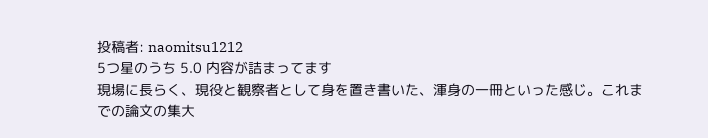投稿者: naomitsu1212
5つ星のうち 5.0 内容が詰まってます
現場に長らく、現役と観察者として身を置き書いた、渾身の一冊といった感じ。これまでの論文の集大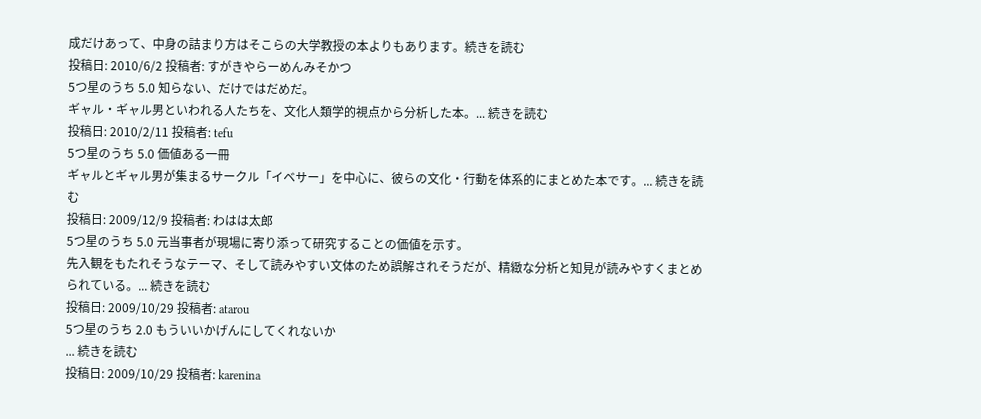成だけあって、中身の詰まり方はそこらの大学教授の本よりもあります。続きを読む
投稿日: 2010/6/2 投稿者: すがきやらーめんみそかつ
5つ星のうち 5.0 知らない、だけではだめだ。
ギャル・ギャル男といわれる人たちを、文化人類学的視点から分析した本。... 続きを読む
投稿日: 2010/2/11 投稿者: tefu
5つ星のうち 5.0 価値ある一冊
ギャルとギャル男が集まるサークル「イベサー」を中心に、彼らの文化・行動を体系的にまとめた本です。... 続きを読む
投稿日: 2009/12/9 投稿者: わはは太郎
5つ星のうち 5.0 元当事者が現場に寄り添って研究することの価値を示す。
先入観をもたれそうなテーマ、そして読みやすい文体のため誤解されそうだが、精緻な分析と知見が読みやすくまとめられている。... 続きを読む
投稿日: 2009/10/29 投稿者: atarou
5つ星のうち 2.0 もういいかげんにしてくれないか
... 続きを読む
投稿日: 2009/10/29 投稿者: karenina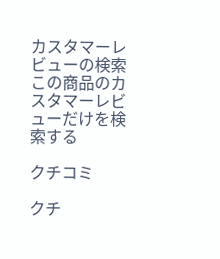カスタマーレビューの検索
この商品のカスタマーレビューだけを検索する

クチコミ

クチ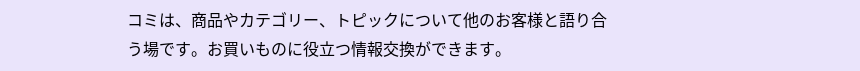コミは、商品やカテゴリー、トピックについて他のお客様と語り合う場です。お買いものに役立つ情報交換ができます。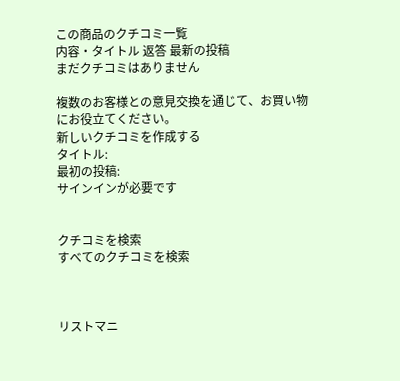この商品のクチコミ一覧
内容・タイトル 返答 最新の投稿
まだクチコミはありません

複数のお客様との意見交換を通じて、お買い物にお役立てください。
新しいクチコミを作成する
タイトル:
最初の投稿:
サインインが必要です


クチコミを検索
すべてのクチコミを検索



リストマニ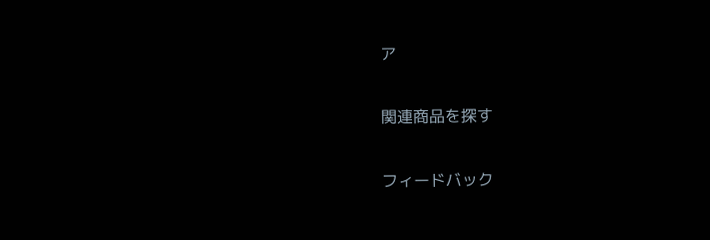ア


関連商品を探す


フィードバック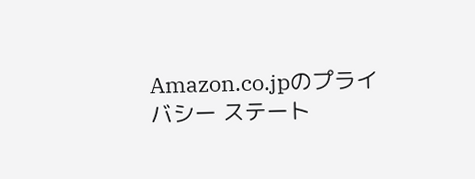Amazon.co.jpのプライバシー ステート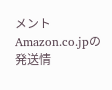メント Amazon.co.jpの発送情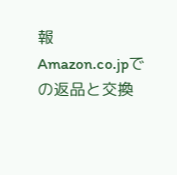報 Amazon.co.jpでの返品と交換